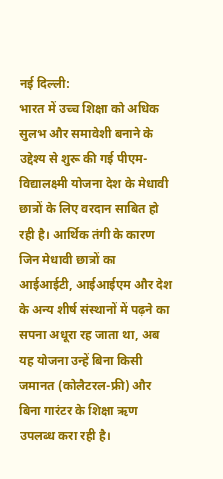नई दिल्ली:
भारत में उच्च शिक्षा को अधिक सुलभ और समावेशी बनाने के उद्देश्य से शुरू की गई पीएम-विद्यालक्ष्मी योजना देश के मेधावी छात्रों के लिए वरदान साबित हो रही है। आर्थिक तंगी के कारण जिन मेधावी छात्रों का आईआईटी, आईआईएम और देश के अन्य शीर्ष संस्थानों में पढ़ने का सपना अधूरा रह जाता था, अब यह योजना उन्हें बिना किसी जमानत (कोलैटरल-फ्री) और बिना गारंटर के शिक्षा ऋण उपलब्ध करा रही है।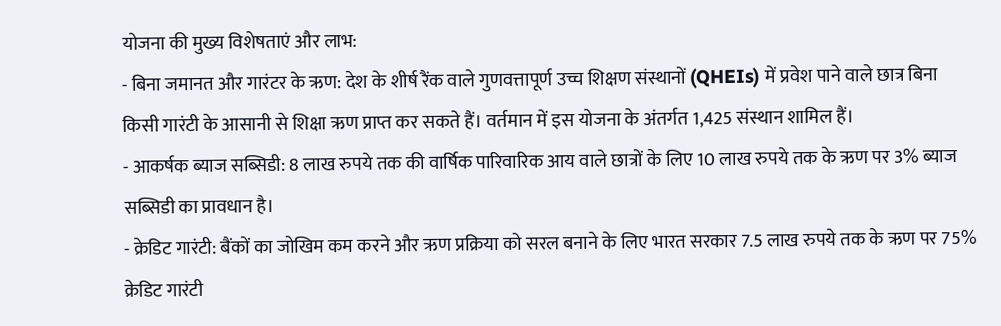योजना की मुख्य विशेषताएं और लाभ:
- बिना जमानत और गारंटर के ऋण: देश के शीर्ष रैंक वाले गुणवत्तापूर्ण उच्च शिक्षण संस्थानों (QHEIs) में प्रवेश पाने वाले छात्र बिना किसी गारंटी के आसानी से शिक्षा ऋण प्राप्त कर सकते हैं। वर्तमान में इस योजना के अंतर्गत 1,425 संस्थान शामिल हैं।
- आकर्षक ब्याज सब्सिडी: 8 लाख रुपये तक की वार्षिक पारिवारिक आय वाले छात्रों के लिए 10 लाख रुपये तक के ऋण पर 3% ब्याज सब्सिडी का प्रावधान है।
- क्रेडिट गारंटी: बैंकों का जोखिम कम करने और ऋण प्रक्रिया को सरल बनाने के लिए भारत सरकार 7.5 लाख रुपये तक के ऋण पर 75% क्रेडिट गारंटी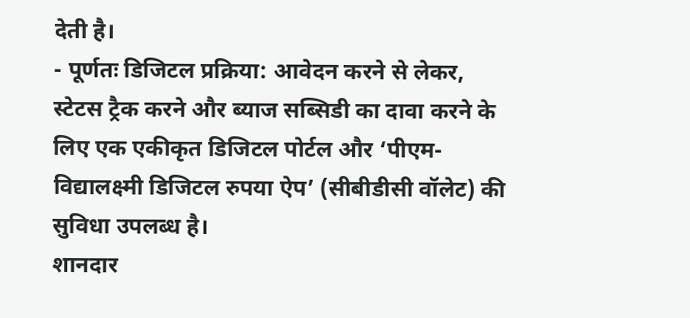देती है।
- पूर्णतः डिजिटल प्रक्रिया: आवेदन करने से लेकर, स्टेटस ट्रैक करने और ब्याज सब्सिडी का दावा करने के लिए एक एकीकृत डिजिटल पोर्टल और ‘पीएम-विद्यालक्ष्मी डिजिटल रुपया ऐप’ (सीबीडीसी वॉलेट) की सुविधा उपलब्ध है।
शानदार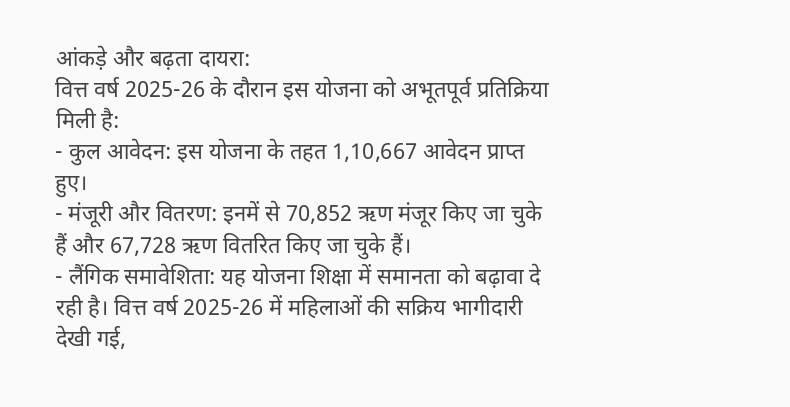आंकड़े और बढ़ता दायरा:
वित्त वर्ष 2025-26 के दौरान इस योजना को अभूतपूर्व प्रतिक्रिया मिली है:
- कुल आवेदन: इस योजना के तहत 1,10,667 आवेदन प्राप्त हुए।
- मंजूरी और वितरण: इनमें से 70,852 ऋण मंजूर किए जा चुके हैं और 67,728 ऋण वितरित किए जा चुके हैं।
- लैंगिक समावेशिता: यह योजना शिक्षा में समानता को बढ़ावा दे रही है। वित्त वर्ष 2025-26 में महिलाओं की सक्रिय भागीदारी देखी गई,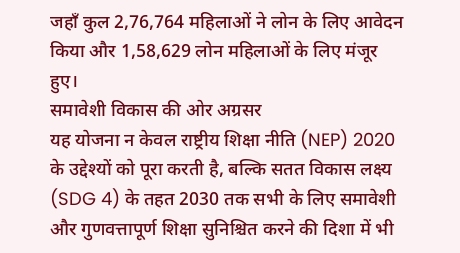जहाँ कुल 2,76,764 महिलाओं ने लोन के लिए आवेदन किया और 1,58,629 लोन महिलाओं के लिए मंजूर हुए।
समावेशी विकास की ओर अग्रसर
यह योजना न केवल राष्ट्रीय शिक्षा नीति (NEP) 2020 के उद्देश्यों को पूरा करती है, बल्कि सतत विकास लक्ष्य (SDG 4) के तहत 2030 तक सभी के लिए समावेशी और गुणवत्तापूर्ण शिक्षा सुनिश्चित करने की दिशा में भी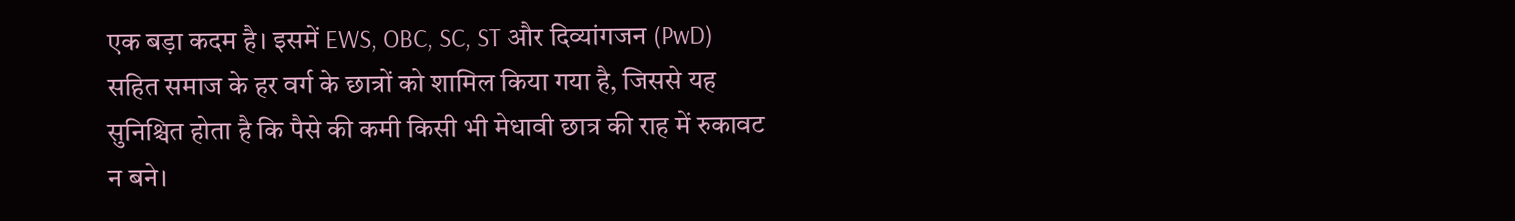एक बड़ा कदम है। इसमें EWS, OBC, SC, ST और दिव्यांगजन (PwD) सहित समाज के हर वर्ग के छात्रों को शामिल किया गया है, जिससे यह सुनिश्चित होता है कि पैसे की कमी किसी भी मेधावी छात्र की राह में रुकावट न बने।